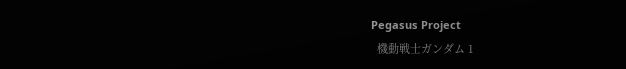Pegasus Project
  機動戦士ガンダム 1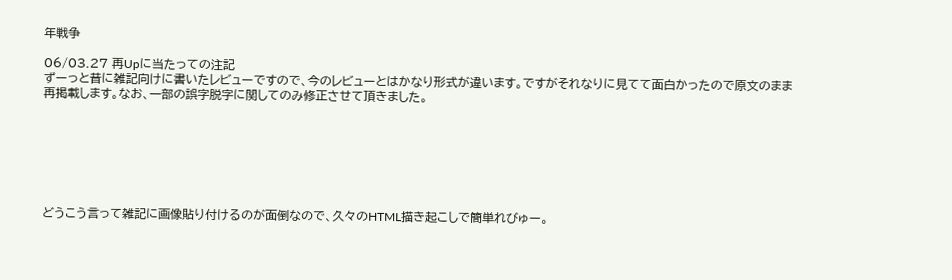年戦争

06/03.27 再Upに当たっての注記
ずーっと昔に雑記向けに書いたレビューですので、今のレビューとはかなり形式が違います。ですがそれなりに見てて面白かったので原文のまま
再掲載します。なお、一部の誤字脱字に関してのみ修正させて頂きました。







どうこう言って雑記に画像貼り付けるのが面倒なので、久々のHTML描き起こしで簡単れびゅー。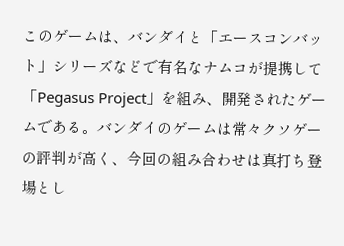このゲームは、バンダイと「エースコンバット」シリーズなどで有名なナムコが提携して「Pegasus Project」を組み、開発されたゲームである。バンダイのゲームは常々クソゲーの評判が高く、今回の組み合わせは真打ち登場とし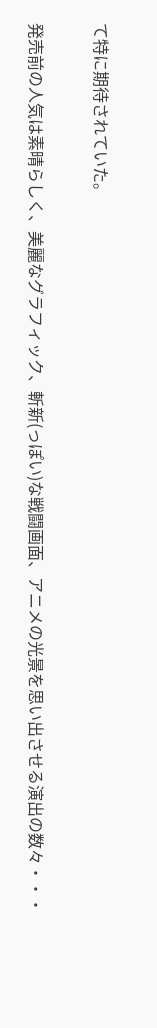て特に期待されていた。

発売前の人気は素晴らしく、美麗なグラフィック、斬新(っぽい)な戦闘画面、アニメの光景を思い出させる演出の数々・・・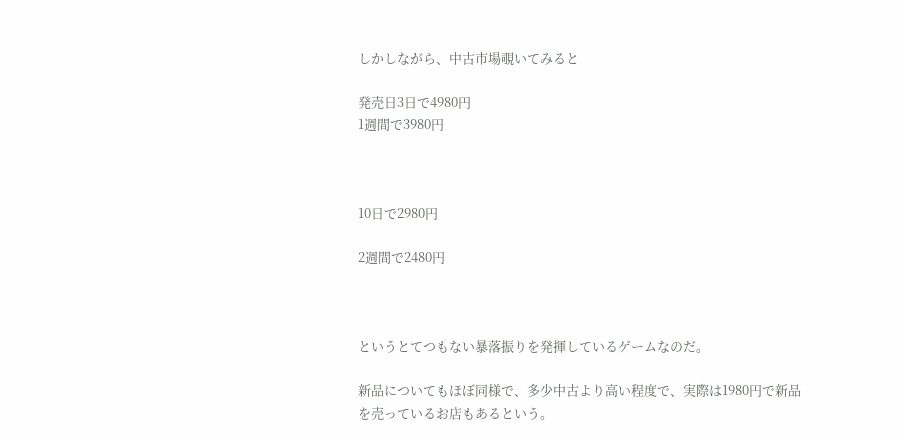しかしながら、中古市場覗いてみると

発売日3日で4980円
1週間で3980円



10日で2980円

2週間で2480円



というとてつもない暴落振りを発揮しているゲームなのだ。

新品についてもほぼ同様で、多少中古より高い程度で、実際は1980円で新品を売っているお店もあるという。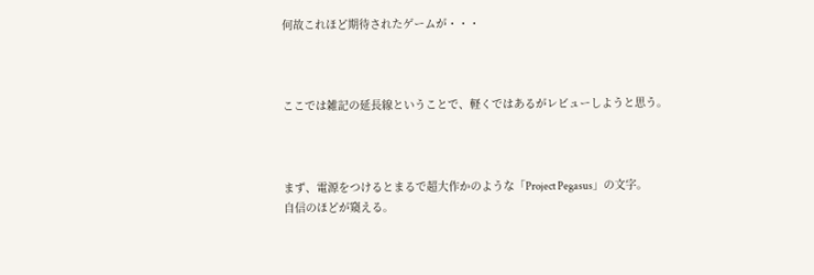何故これほど期待されたゲームが・・・



ここでは雑記の延長線ということで、軽くではあるがレビューしようと思う。



まず、電源をつけるとまるで超大作かのような「Project Pegasus」の文字。
自信のほどが窺える。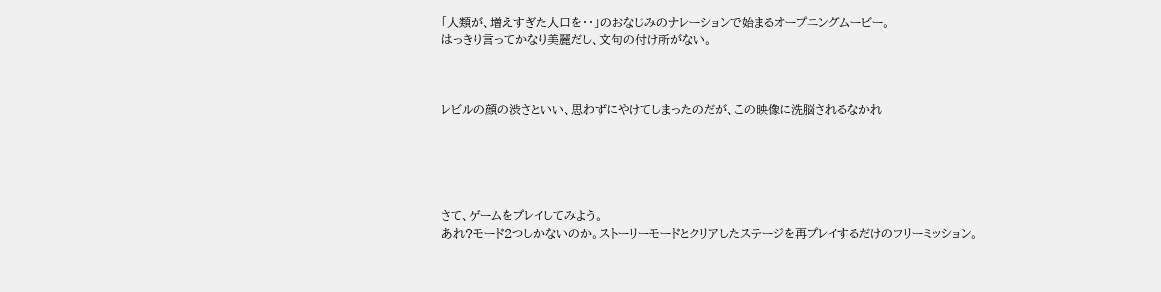「人類が、増えすぎた人口を・・」のおなじみのナレーションで始まるオープニングムービー。
はっきり言ってかなり美麗だし、文句の付け所がない。



レビルの顔の渋さといい、思わずにやけてしまったのだが、この映像に洗脳されるなかれ





さて、ゲームをプレイしてみよう。
あれ?モード2つしかないのか。ストーリーモードとクリアしたステージを再プレイするだけのフリーミッション。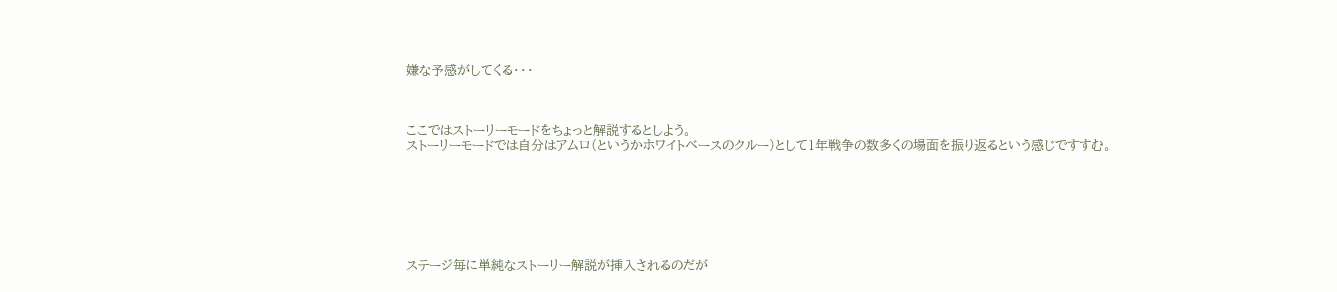嫌な予感がしてくる・・・



ここではストーリーモードをちょっと解説するとしよう。
ストーリーモードでは自分はアムロ(というかホワイトベースのクルー)として1年戦争の数多くの場面を振り返るという感じですすむ。







ステージ毎に単純なストーリー解説が挿入されるのだが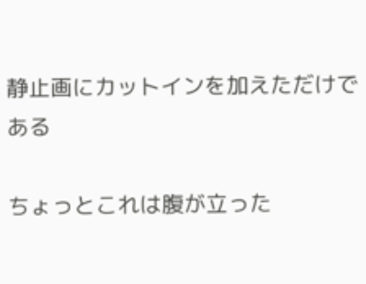静止画にカットインを加えただけである

ちょっとこれは腹が立った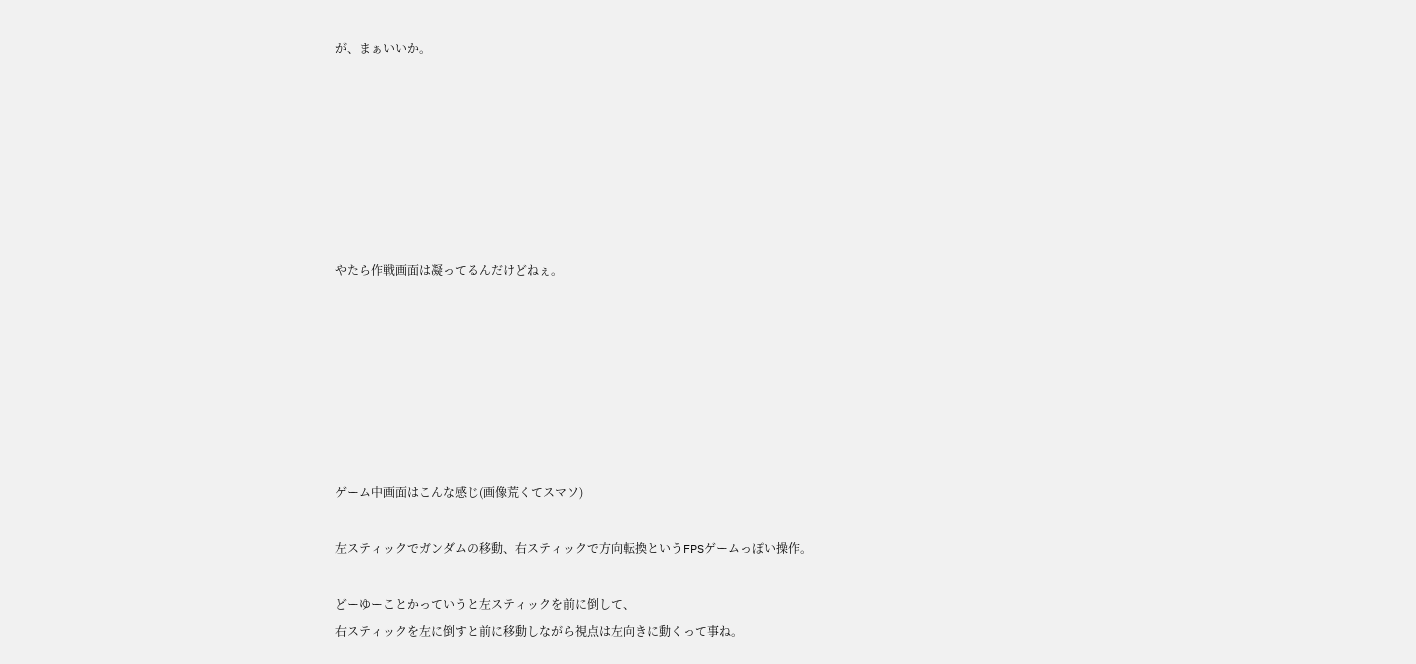が、まぁいいか。







やたら作戦画面は凝ってるんだけどねぇ。







ゲーム中画面はこんな感じ(画像荒くてスマソ)

左スティックでガンダムの移動、右スティックで方向転換というFPSゲームっぽい操作。

どーゆーことかっていうと左スティックを前に倒して、
右スティックを左に倒すと前に移動しながら視点は左向きに動くって事ね。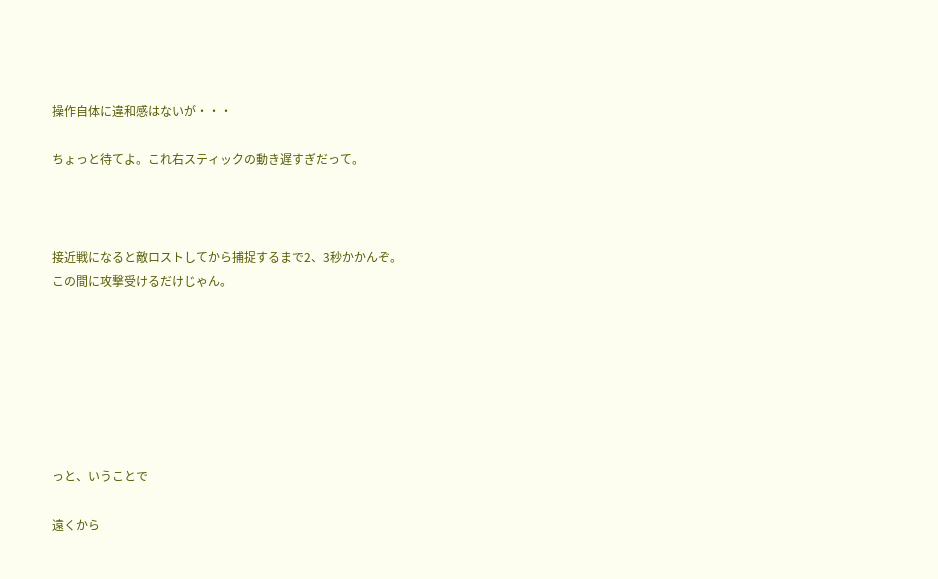操作自体に違和感はないが・・・

ちょっと待てよ。これ右スティックの動き遅すぎだって。



接近戦になると敵ロストしてから捕捉するまで2、3秒かかんぞ。
この間に攻撃受けるだけじゃん。







っと、いうことで

遠くから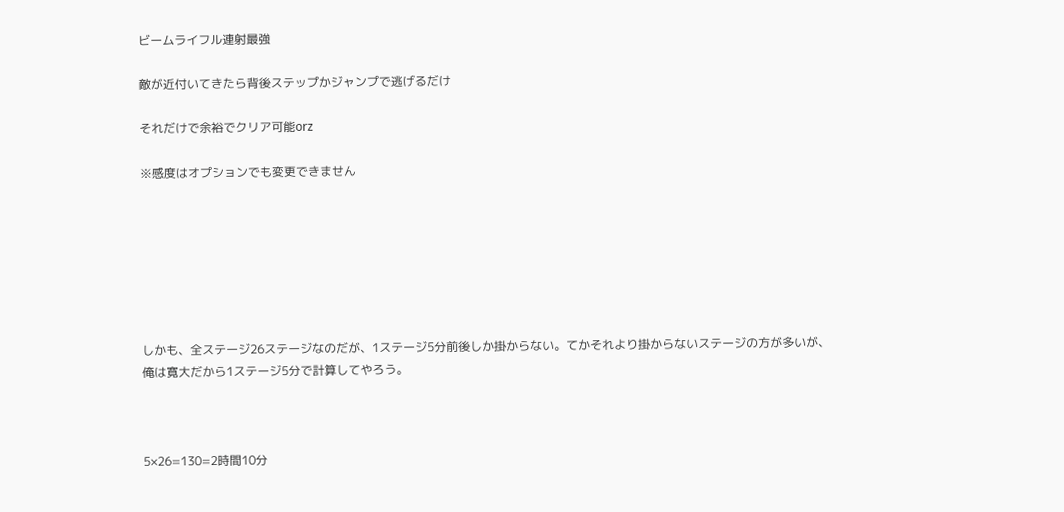ビームライフル連射最強

敵が近付いてきたら背後ステップかジャンプで逃げるだけ

それだけで余裕でクリア可能orz

※感度はオプションでも変更できません







しかも、全ステージ26ステージなのだが、1ステージ5分前後しか掛からない。てかそれより掛からないステージの方が多いが、
俺は寛大だから1ステージ5分で計算してやろう。



5×26=130=2時間10分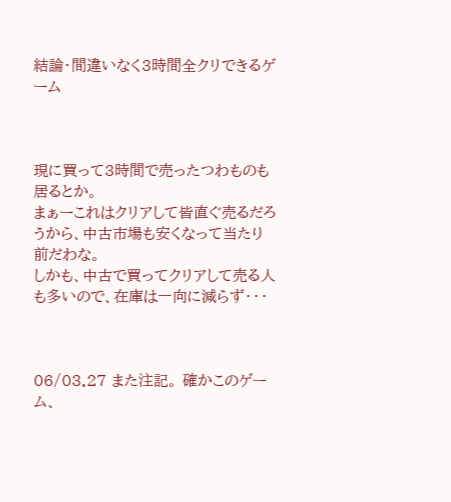結論・間違いなく3時間全クリできるゲーム



現に買って3時間で売ったつわものも居るとか。
まぁーこれはクリアして皆直ぐ売るだろうから、中古市場も安くなって当たり前だわな。
しかも、中古で買ってクリアして売る人も多いので、在庫は一向に減らず・・・



06/03.27 また注記。 確かこのゲーム、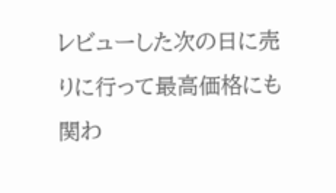レビューした次の日に売りに行って最高価格にも関わ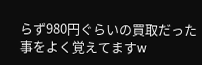らず980円ぐらいの買取だった事をよく覚えてますw